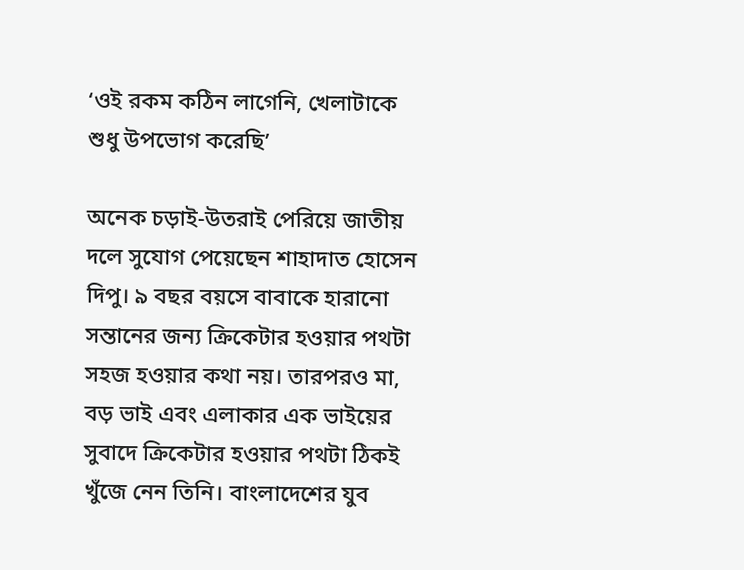‘ওই রকম কঠিন লাগেনি, খেলাটাকে শুধু উপভোগ করেছি’

অনেক চড়াই-উতরাই পেরিয়ে জাতীয় দলে সুযোগ পেয়েছেন শাহাদাত হোসেন দিপু। ৯ বছর বয়সে বাবাকে হারানো সন্তানের জন্য ক্রিকেটার হওয়ার পথটা সহজ হওয়ার কথা নয়। তারপরও মা, বড় ভাই এবং এলাকার এক ভাইয়ের সুবাদে ক্রিকেটার হওয়ার পথটা ঠিকই খুঁজে নেন তিনি। বাংলাদেশের যুব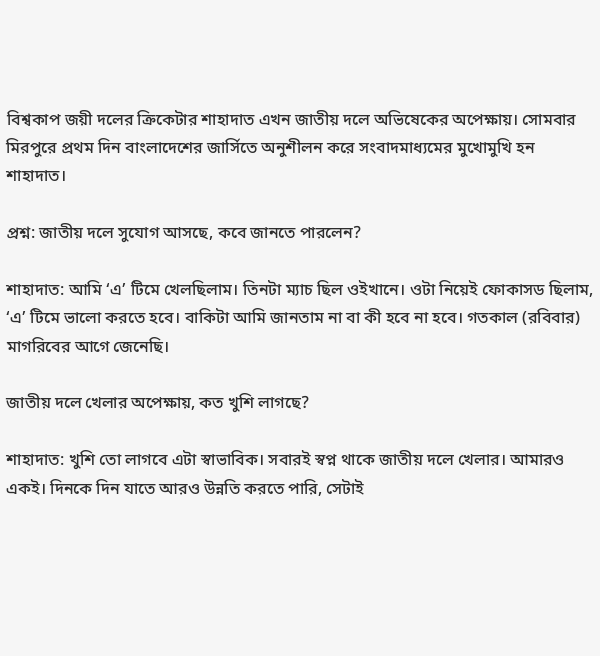বিশ্বকাপ জয়ী দলের ক্রিকেটার শাহাদাত এখন জাতীয় দলে অভিষেকের অপেক্ষায়। সোমবার মিরপুরে প্রথম দিন বাংলাদেশের জার্সিতে অনুশীলন করে সংবাদমাধ্যমের মুখোমুখি হন শাহাদাত।

প্রশ্ন: জাতীয় দলে সুযোগ আসছে, কবে জানতে পারলেন?

শাহাদাত: আমি ‘এ’ টিমে খেলছিলাম। তিনটা ম্যাচ ছিল ওইখানে। ওটা নিয়েই ফোকাসড ছিলাম, ‘এ’ টিমে ভালো করতে হবে। বাকিটা আমি জানতাম না বা কী হবে না হবে। গতকাল (রবিবার) মাগরিবের আগে জেনেছি।

জাতীয় দলে খেলার অপেক্ষায়, কত খুশি লাগছে?

শাহাদাত: খুশি তো লাগবে এটা স্বাভাবিক। সবারই স্বপ্ন থাকে জাতীয় দলে খেলার। আমারও একই। দিনকে দিন যাতে আরও উন্নতি করতে পারি, সেটাই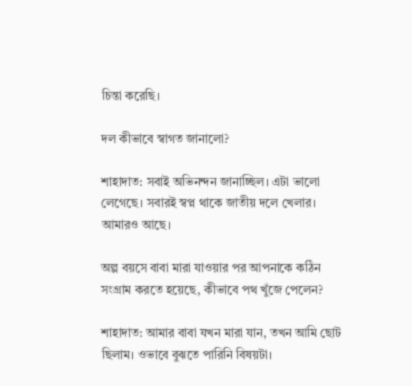চিন্তা করেছি।

দল কীভাবে স্বাগত জানালো?

শাহাদাত: সবাই অভিনন্দন জানাচ্ছিল। এটা ভালো লেগেছে। সবারই স্বপ্ন থাকে জাতীয় দলে খেলার। আমারও আছে।

অল্প বয়সে বাবা মারা যাওয়ার পর আপনাকে কঠিন সংগ্রাম করতে হয়েছে, কীভাবে পথ খুঁজে পেলেন?

শাহাদাত: আমার বাবা যখন মারা যান, তখন আমি ছোট ছিলাম। ওভাবে বুঝতে পারিনি বিষয়টা।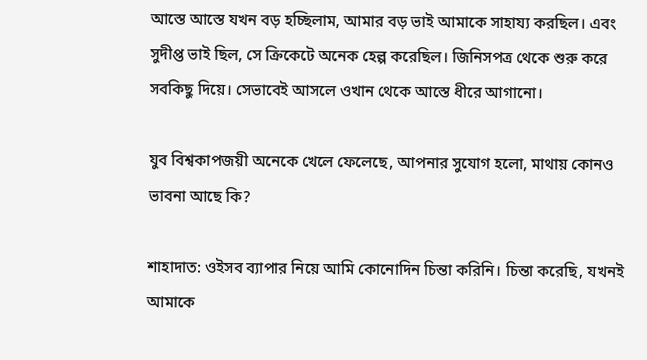আস্তে আস্তে যখন বড় হচ্ছিলাম, আমার বড় ভাই আমাকে সাহায্য করছিল। এবং সুদীপ্ত ভাই ছিল, সে ক্রিকেটে অনেক হেল্প করেছিল। জিনিসপত্র থেকে শুরু করে সবকিছু দিয়ে। সেভাবেই আসলে ওখান থেকে আস্তে ধীরে আগানো।

যুব বিশ্বকাপজয়ী অনেকে খেলে ফেলেছে, আপনার সুযোগ হলো, মাথায় কোনও ভাবনা আছে কি?

শাহাদাত: ওইসব ব্যাপার নিয়ে আমি কোনোদিন চিন্তা করিনি। চিন্তা করেছি, যখনই আমাকে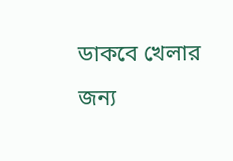ডাকবে খেলার জন্য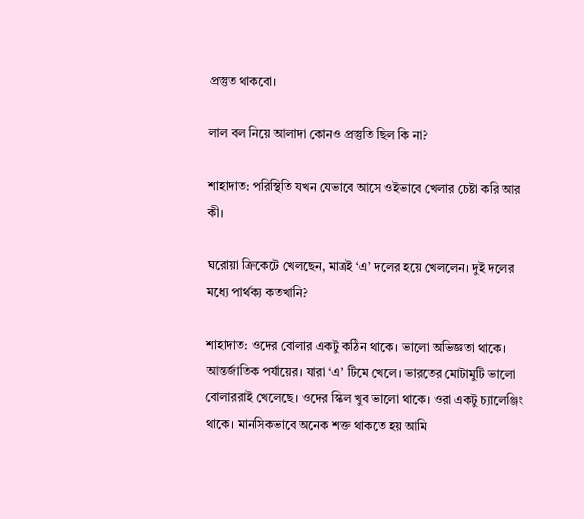প্রস্তুত থাকবো।

লাল বল নিয়ে আলাদা কোনও প্রস্তুতি ছিল কি না?

শাহাদাত: পরিস্থিতি যখন যেভাবে আসে ওইভাবে খেলার চেষ্টা করি আর কী।

ঘরোয়া ক্রিকেটে খেলছেন, মাত্রই ‘এ’ দলের হয়ে খেললেন। দুই দলের মধ্যে পার্থক্য কতখানি?

শাহাদাত: ওদের বোলার একটু কঠিন থাকে। ভালো অভিজ্ঞতা থাকে। আন্তর্জাতিক পর্যায়ের। যারা ‘এ’ টিমে খেলে। ভারতের মোটামুটি ভালো বোলাররাই খেলেছে। ওদের স্কিল খুব ভালো থাকে। ওরা একটু চ্যালেঞ্জিং থাকে। মানসিকভাবে অনেক শক্ত থাকতে হয় আমি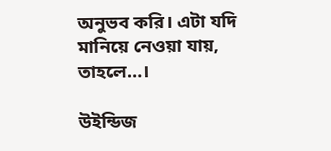অনুভব করি। এটা যদি মানিয়ে নেওয়া যায়, তাহলে…।

উইন্ডিজ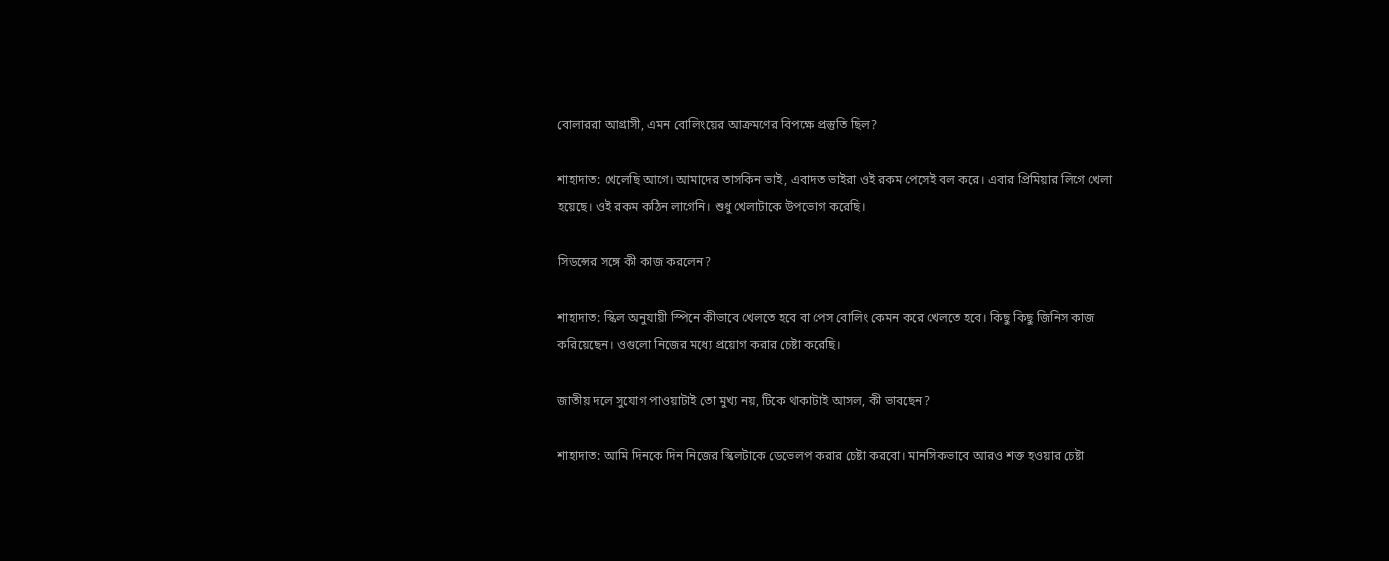বোলাররা আগ্রাসী, এমন বোলিংয়ের আক্রমণের বিপক্ষে প্রস্তুতি ছিল?

শাহাদাত: খেলেছি আগে। আমাদের তাসকিন ভাই, এবাদত ভাইরা ওই রকম পেসেই বল করে। এবার প্রিমিয়ার লিগে খেলা হয়েছে। ওই রকম কঠিন লাগেনি। শুধু খেলাটাকে উপভোগ করেছি।

সিডন্সের সঙ্গে কী কাজ করলেন?

শাহাদাত: স্কিল অনুযায়ী স্পিনে কীভাবে খেলতে হবে বা পেস বোলিং কেমন করে খেলতে হবে। কিছু কিছু জিনিস কাজ করিয়েছেন। ওগুলো নিজের মধ্যে প্রয়োগ করার চেষ্টা করেছি।

জাতীয় দলে সুযোগ পাওয়াটাই তো মুখ্য নয়, টিকে থাকাটাই আসল, কী ভাবছেন?

শাহাদাত: আমি দিনকে দিন নিজের স্কিলটাকে ডেভেলপ করার চেষ্টা করবো। মানসিকভাবে আরও শক্ত হওয়ার চেষ্টা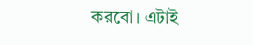করবো। এটাই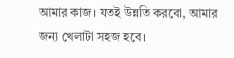আমার কাজ। যতই উন্নতি করবো, আমার জন্য খেলাটা সহজ হবে।